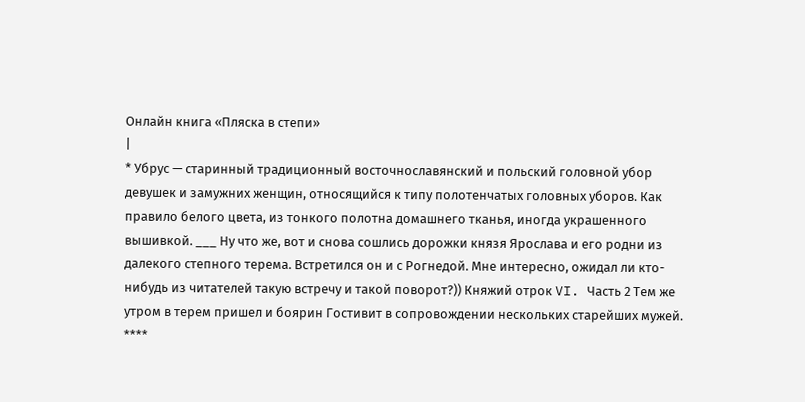Онлайн книга «Пляска в степи»
|
* Убрус — старинный традиционный восточнославянский и польский головной убор девушек и замужних женщин, относящийся к типу полотенчатых головных уборов. Как правило белого цвета, из тонкого полотна домашнего тканья, иногда украшенного вышивкой. ___ Ну что же, вот и снова сошлись дорожки князя Ярослава и его родни из далекого степного терема. Встретился он и с Рогнедой. Мне интересно, ожидал ли кто-нибудь из читателей такую встречу и такой поворот?)) Княжий отрок VI. Часть 2 Тем же утром в терем пришел и боярин Гостивит в сопровождении нескольких старейших мужей. ****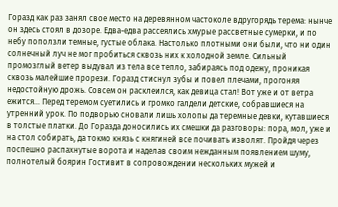Горазд как раз занял свое место на деревянном частоколе вдругорядь терема: нынче он здесь стоял в дозоре. Едва-едва рассеялись хмурые рассветные сумерки, и по небу поползли темные, густые облака. Настолько плотными они были, что ни один солнечный луч не мог пробиться сквозь них к холодной земле. Сильный промозглый ветер выдувал из тела все тепло, забираясь под одежу, проникая сквозь малейшие прорези. Горазд стиснул зубы и повел плечами, прогоняя недостойную дрожь. Совсем он расклеился, как девица стал! Вот уже и от ветра ежится… Перед теремом суетились и громко галдели детские, собравшиеся на утренний урок. По подворью сновали лишь холопы да теремные девки, кутавшиеся в толстые платки. До Горазда доносились их смешки да разговоры: пора, мол, уже и на стол собирать, да токмо князь с княгиней все почивать изволят. Пройдя через поспешно распахнутые ворота и наделав своим нежданным появлением шуму, полнотелый боярин Гостивит в сопровождении нескольких мужей и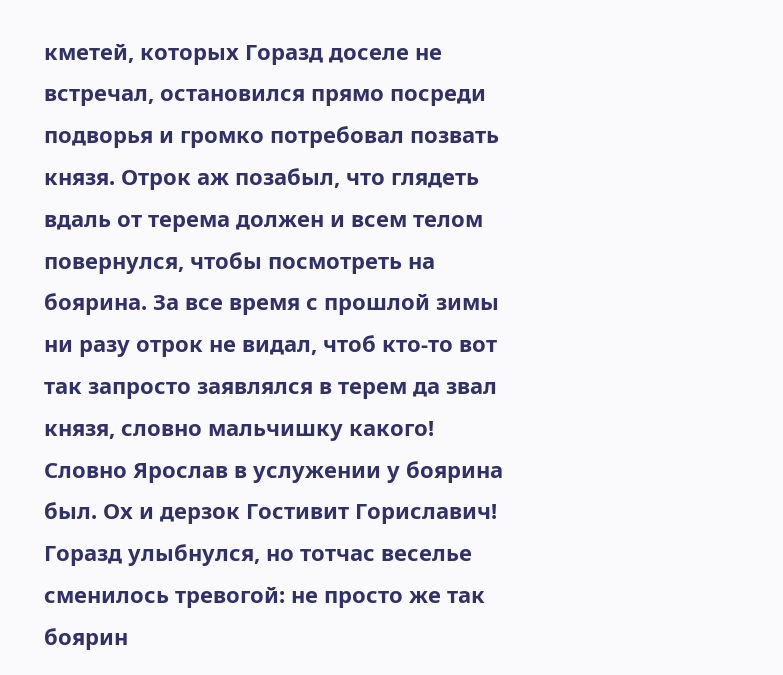кметей, которых Горазд доселе не встречал, остановился прямо посреди подворья и громко потребовал позвать князя. Отрок аж позабыл, что глядеть вдаль от терема должен и всем телом повернулся, чтобы посмотреть на боярина. За все время с прошлой зимы ни разу отрок не видал, чтоб кто-то вот так запросто заявлялся в терем да звал князя, словно мальчишку какого! Словно Ярослав в услужении у боярина был. Ох и дерзок Гостивит Гориславич! Горазд улыбнулся, но тотчас веселье сменилось тревогой: не просто же так боярин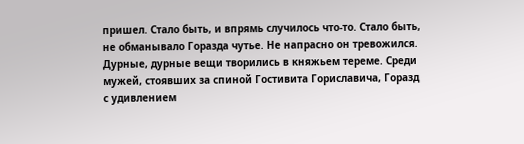пришел. Стало быть, и впрямь случилось что-то. Стало быть, не обманывало Горазда чутье. Не напрасно он тревожился. Дурные, дурные вещи творились в княжьем тереме. Среди мужей, стоявших за спиной Гостивита Гориславича, Горазд с удивлением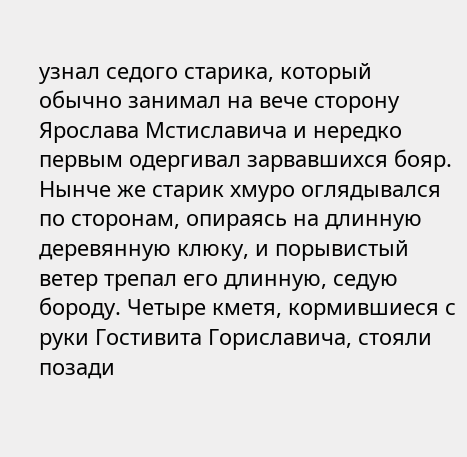узнал седого старика, который обычно занимал на вече сторону Ярослава Мстиславича и нередко первым одергивал зарвавшихся бояр. Нынче же старик хмуро оглядывался по сторонам, опираясь на длинную деревянную клюку, и порывистый ветер трепал его длинную, седую бороду. Четыре кметя, кормившиеся с руки Гостивита Гориславича, стояли позади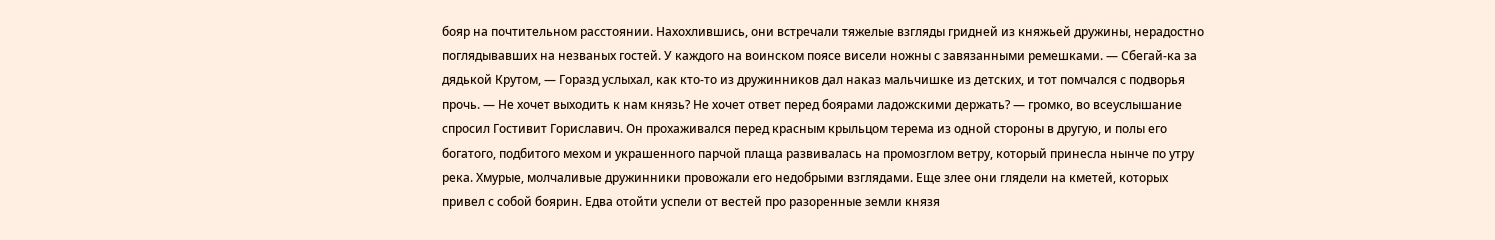бояр на почтительном расстоянии. Нахохлившись, они встречали тяжелые взгляды гридней из княжьей дружины, нерадостно поглядывавших на незваных гостей. У каждого на воинском поясе висели ножны с завязанными ремешками. — Сбегай-ка за дядькой Крутом, — Горазд услыхал, как кто-то из дружинников дал наказ мальчишке из детских, и тот помчался с подворья прочь. — Не хочет выходить к нам князь? Не хочет ответ перед боярами ладожскими держать? — громко, во всеуслышание спросил Гостивит Гориславич. Он прохаживался перед красным крыльцом терема из одной стороны в другую, и полы его богатого, подбитого мехом и украшенного парчой плаща развивалась на промозглом ветру, который принесла нынче по утру река. Хмурые, молчаливые дружинники провожали его недобрыми взглядами. Еще злее они глядели на кметей, которых привел с собой боярин. Едва отойти успели от вестей про разоренные земли князя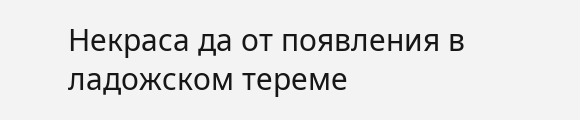Некраса да от появления в ладожском тереме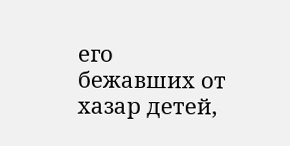его бежавших от хазар детей,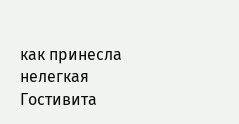как принесла нелегкая Гостивита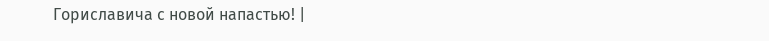Гориславича с новой напастью! |